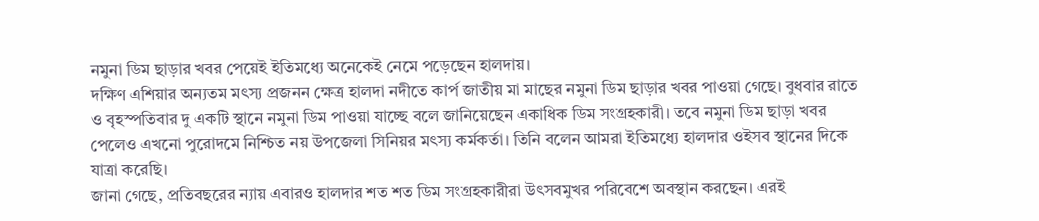নমুনা ডিম ছাড়ার খবর পেয়েই ইতিমধ্যে অনেকেই নেমে পড়েছেন হালদায়।
দক্ষিণ এশিয়ার অন্যতম মৎস্য প্রজনন ক্ষেত্র হালদা নদীতে কার্প জাতীয় মা মাছের নমুনা ডিম ছাড়ার খবর পাওয়া গেছে। বুধবার রাতে ও বৃহস্পতিবার দু একটি স্থানে নমুনা ডিম পাওয়া যাচ্ছে বলে জানিয়েছেন একাধিক ডিম সংগ্রহকারী। তবে নমুনা ডিম ছাড়া খবর পেলেও এখনো পুরোদমে নিশ্চিত নয় উপজেলা সিনিয়র মৎস্য কর্মকর্তা। তিনি বলেন আমরা ইতিমধ্যে হালদার ওইসব স্থানের দিকে যাত্রা করেছি।
জানা গেছে, প্রতিবছরের ন্যায় এবারও হালদার শত শত ডিম সংগ্রহকারীরা উৎসবমুখর পরিবেশে অবস্থান করছেন। এরই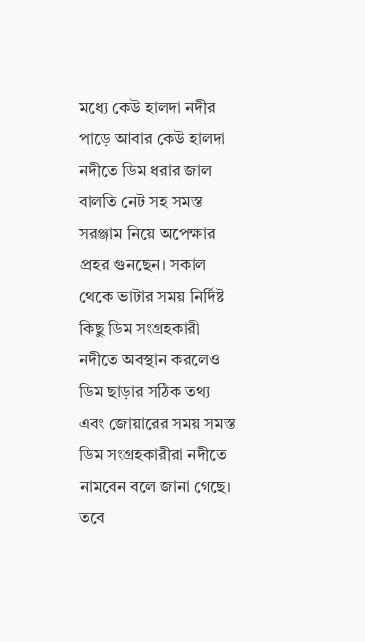মধ্যে কেউ হালদা নদীর পাড়ে আবার কেউ হালদা নদীতে ডিম ধরার জাল বালতি নেট সহ সমস্ত সরঞ্জাম নিয়ে অপেক্ষার প্রহর গুনছেন। সকাল থেকে ভাটার সময় নির্দিষ্ট কিছু ডিম সংগ্রহকারী নদীতে অবস্থান করলেও ডিম ছাড়ার সঠিক তথ্য এবং জোয়ারের সময় সমস্ত ডিম সংগ্রহকারীরা নদীতে নামবেন বলে জানা গেছে। তবে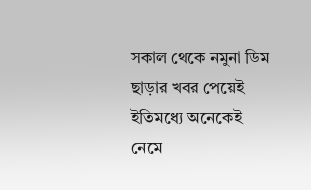সকাল থেকে নমুনা ডিম ছাড়ার খবর পেয়েই ইতিমধ্যে অনেকেই নেমে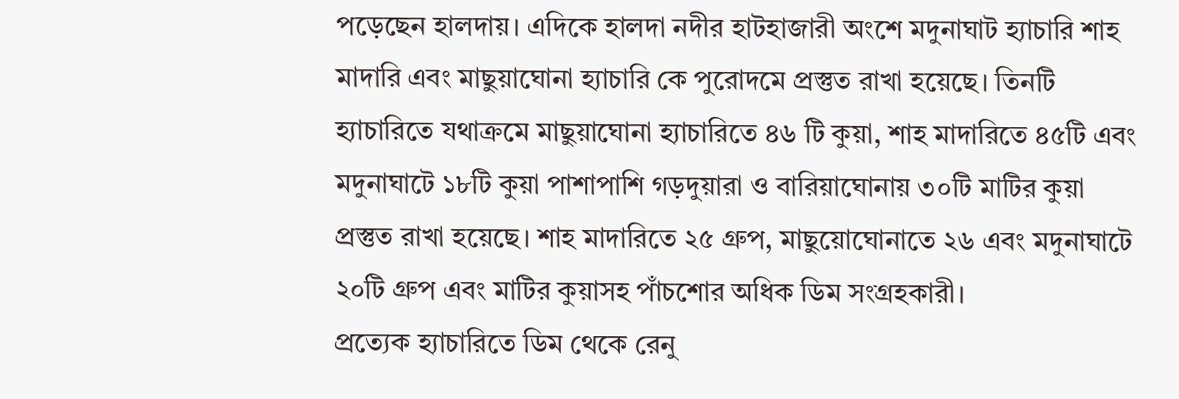পড়েছেন হালদায়। এদিকে হালদা নদীর হাটহাজারী অংশে মদুনাঘাট হ্যাচারি শাহ মাদারি এবং মাছুয়াঘোনা হ্যাচারি কে পুরোদমে প্রস্তুত রাখা হয়েছে। তিনটি হ্যাচারিতে যথাক্রমে মাছুয়াঘোনা হ্যাচারিতে ৪৬ টি কুয়া, শাহ মাদারিতে ৪৫টি এবং মদুনাঘাটে ১৮টি কুয়া পাশাপাশি গড়দুয়ারা ও বারিয়াঘোনায় ৩০টি মাটির কুয়া প্রস্তুত রাখা হয়েছে। শাহ মাদারিতে ২৫ গ্রুপ, মাছুয়োঘোনাতে ২৬ এবং মদুনাঘাটে ২০টি গ্রুপ এবং মাটির কুয়াসহ পাঁচশোর অধিক ডিম সংগ্রহকারী।
প্রত্যেক হ্যাচারিতে ডিম থেকে রেনু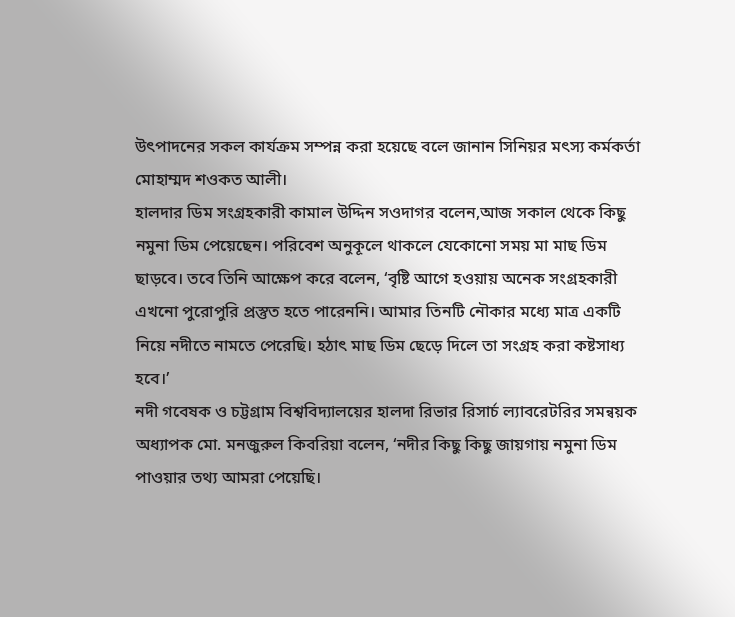উৎপাদনের সকল কার্যক্রম সম্পন্ন করা হয়েছে বলে জানান সিনিয়র মৎস্য কর্মকর্তা মোহাম্মদ শওকত আলী।
হালদার ডিম সংগ্রহকারী কামাল উদ্দিন সওদাগর বলেন,আজ সকাল থেকে কিছু নমুনা ডিম পেয়েছেন। পরিবেশ অনুকূলে থাকলে যেকোনো সময় মা মাছ ডিম ছাড়বে। তবে তিনি আক্ষেপ করে বলেন, ‘বৃষ্টি আগে হওয়ায় অনেক সংগ্রহকারী এখনো পুরোপুরি প্রস্তুত হতে পারেননি। আমার তিনটি নৌকার মধ্যে মাত্র একটি নিয়ে নদীতে নামতে পেরেছি। হঠাৎ মাছ ডিম ছেড়ে দিলে তা সংগ্রহ করা কষ্টসাধ্য হবে।’
নদী গবেষক ও চট্টগ্রাম বিশ্ববিদ্যালয়ের হালদা রিভার রিসার্চ ল্যাবরেটরির সমন্বয়ক অধ্যাপক মো. মনজুরুল কিবরিয়া বলেন, ‘নদীর কিছু কিছু জায়গায় নমুনা ডিম পাওয়ার তথ্য আমরা পেয়েছি।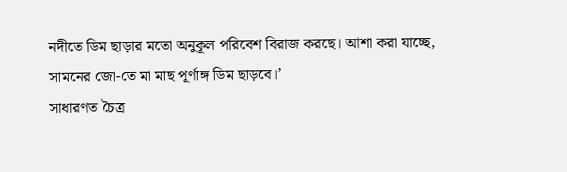নদীতে ডিম ছাড়ার মতো অনুকূল পরিবেশ বিরাজ করছে। আশা করা যাচ্ছে, সামনের জো-তে মা মাছ পূর্ণাঙ্গ ডিম ছাড়বে।’
সাধারণত চৈত্র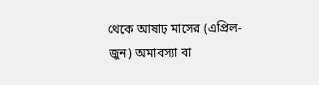থেকে আষাঢ় মাসের (এপ্রিল-জুন) অমাবস্যা বা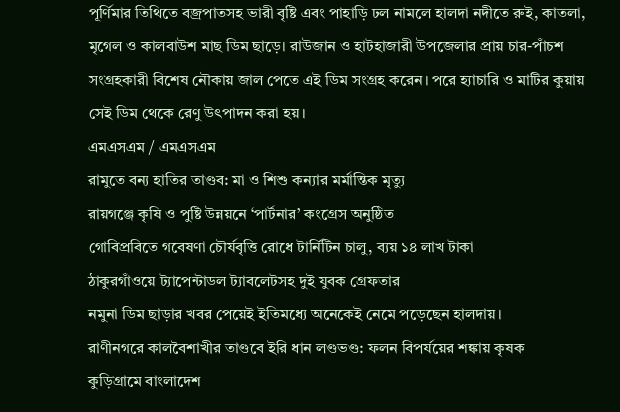পূর্ণিমার তিথিতে বজ্রপাতসহ ভারী বৃষ্টি এবং পাহাড়ি ঢল নামলে হালদা নদীতে রুই, কাতলা, মৃগেল ও কালবাউশ মাছ ডিম ছাড়ে। রাউজান ও হাটহাজারী উপজেলার প্রায় চার-পাঁচশ সংগ্রহকারী বিশেষ নৌকায় জাল পেতে এই ডিম সংগ্রহ করেন। পরে হ্যাচারি ও মাটির কুয়ায় সেই ডিম থেকে রেণু উৎপাদন করা হয়।
এমএসএম / এমএসএম
রামুতে বন্য হাতির তাণ্ডব: মা ও শিশু কন্যার মর্মান্তিক মৃত্যু
রায়গঞ্জে কৃষি ও পুষ্টি উন্নয়নে ‘পার্টনার’ কংগ্রেস অনুষ্ঠিত
গোবিপ্রবিতে গবেষণা চৌর্যবৃত্তি রোধে টার্নিটিন চালু, ব্যয় ১৪ লাখ টাকা
ঠাকুরগাঁওয়ে ট্যাপেন্টাডল ট্যাবলেটসহ দুই যুবক গ্রেফতার
নমুনা ডিম ছাড়ার খবর পেয়েই ইতিমধ্যে অনেকেই নেমে পড়েছেন হালদায়।
রাণীনগরে কালবৈশাখীর তাণ্ডবে ইরি ধান লণ্ডভণ্ড: ফলন বিপর্যয়ের শঙ্কায় কৃষক
কুড়িগ্রামে বাংলাদেশ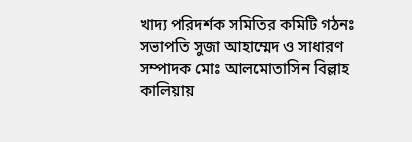খাদ্য পরিদর্শক সমিতির কমিটি গঠনঃ সভাপতি সুজা আহাম্মেদ ও সাধারণ সম্পাদক মোঃ আলমোতাসিন বিল্লাহ
কালিয়ায়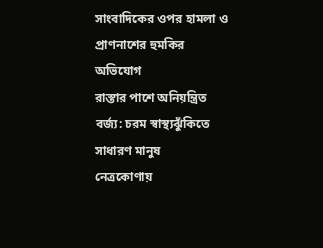সাংবাদিকের ওপর হামলা ও প্রাণনাশের হুমকির অভিযোগ
রাস্তার পাশে অনিয়ন্ত্রিত বর্জ্য: চরম স্বাস্থ্যঝুঁকিতে সাধারণ মানুষ
নেত্রকোণায়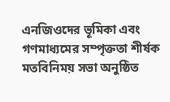এনজিওদের ভূমিকা এবং গণমাধ্যমের সম্পৃক্ততা শীর্ষক মতবিনিময় সভা অনুষ্ঠিত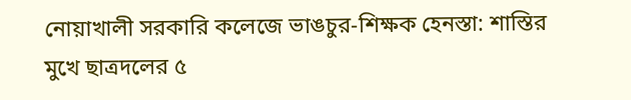নোয়াখালী সরকারি কলেজে ভাঙচুর-শিক্ষক হেনস্তা: শাস্তির মুখে ছাত্রদলের ৫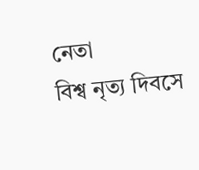নেতা
বিশ্ব নৃত্য দিবসে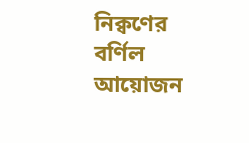নিক্বণের বর্ণিল আয়োজন